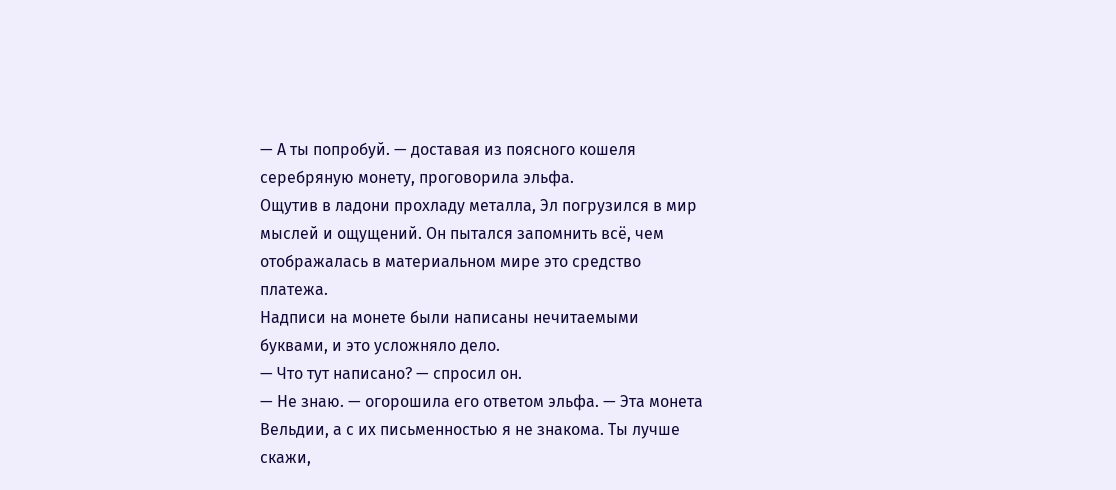— А ты попробуй. — доставая из поясного кошеля серебряную монету, проговорила эльфа.
Ощутив в ладони прохладу металла, Эл погрузился в мир мыслей и ощущений. Он пытался запомнить всё, чем отображалась в материальном мире это средство платежа.
Надписи на монете были написаны нечитаемыми буквами, и это усложняло дело.
— Что тут написано? — спросил он.
— Не знаю. — огорошила его ответом эльфа. — Эта монета Вельдии, а с их письменностью я не знакома. Ты лучше скажи,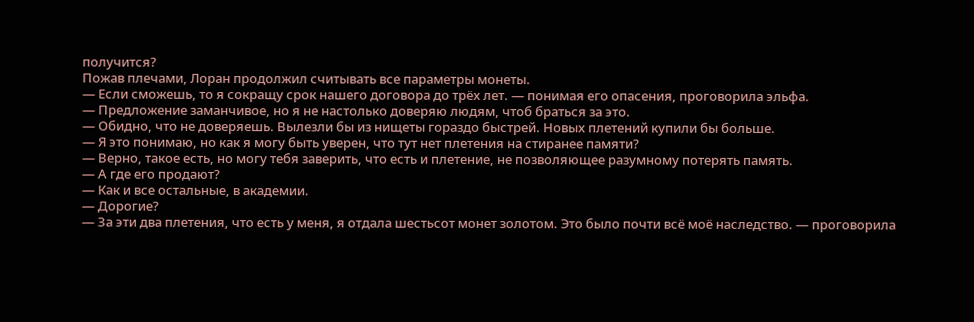получится?
Пожав плечами, Лоран продолжил считывать все параметры монеты.
— Если сможешь, то я сокращу срок нашего договора до трёх лет. — понимая его опасения, проговорила эльфа.
— Предложение заманчивое, но я не настолько доверяю людям, чтоб браться за это.
— Обидно, что не доверяешь. Вылезли бы из нищеты гораздо быстрей. Новых плетений купили бы больше.
— Я это понимаю, но как я могу быть уверен, что тут нет плетения на стиранее памяти?
— Верно, такое есть, но могу тебя заверить, что есть и плетение, не позволяющее разумному потерять память.
— А где его продают?
— Как и все остальные, в академии.
— Дорогие?
— За эти два плетения, что есть у меня, я отдала шестьсот монет золотом. Это было почти всё моё наследство. — проговорила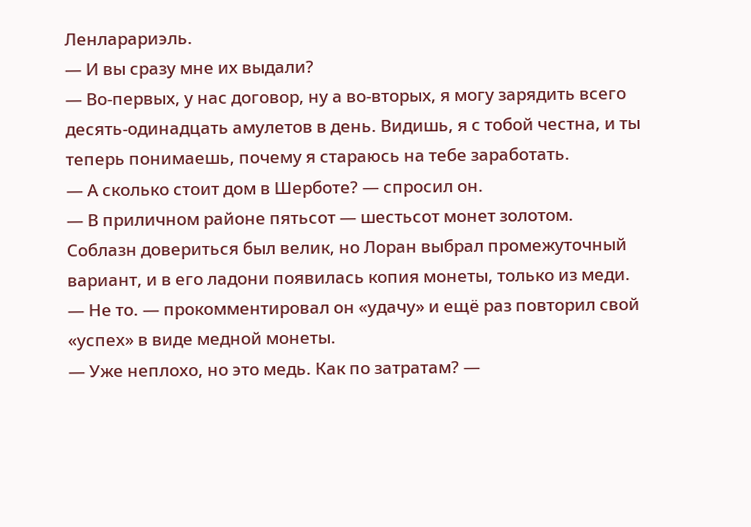Ленларариэль.
— И вы сразу мне их выдали?
— Во-первых, у нас договор, ну а во-вторых, я могу зарядить всего десять-одинадцать амулетов в день. Видишь, я с тобой честна, и ты теперь понимаешь, почему я стараюсь на тебе заработать.
— А сколько стоит дом в Шерботе? — спросил он.
— В приличном районе пятьсот — шестьсот монет золотом.
Соблазн довериться был велик, но Лоран выбрал промежуточный вариант, и в его ладони появилась копия монеты, только из меди.
— Не то. — прокомментировал он «удачу» и ещё раз повторил свой «успех» в виде медной монеты.
— Уже неплохо, но это медь. Как по затратам? —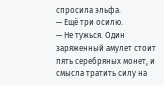спросила эльфа.
— Ещё три осилю.
— Не тужься. Один заряженный амулет стоит пять серебряных монет, и смысла тратить силу на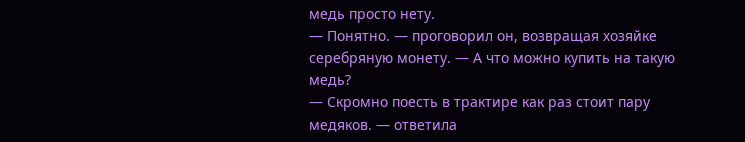медь просто нету.
— Понятно. — проговорил он, возвращая хозяйке серебряную монету. — А что можно купить на такую медь?
— Скромно поесть в трактире как раз стоит пару медяков. — ответила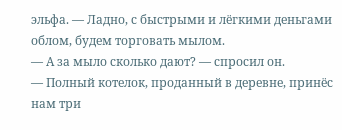эльфа. — Ладно, с быстрыми и лёгкими деньгами облом, будем торговать мылом.
— А за мыло сколько дают? — спросил он.
— Полный котелок, проданный в деревне, принёс нам три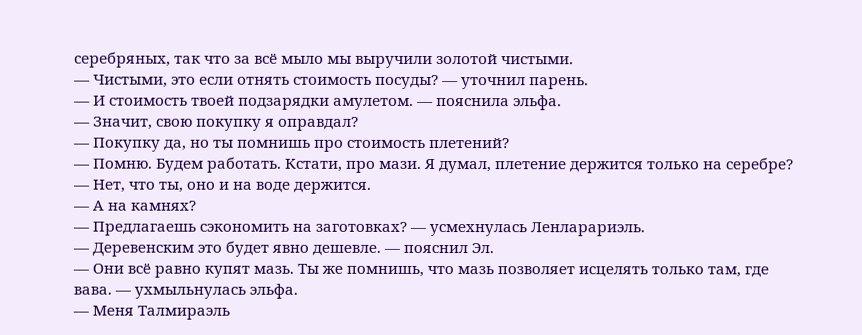серебряных, так что за всё мыло мы выручили золотой чистыми.
— Чистыми, это если отнять стоимость посуды? — уточнил парень.
— И стоимость твоей подзарядки амулетом. — пояснила эльфа.
— Значит, свою покупку я оправдал?
— Покупку да, но ты помнишь про стоимость плетений?
— Помню. Будем работать. Кстати, про мази. Я думал, плетение держится только на серебре?
— Нет, что ты, оно и на воде держится.
— А на камнях?
— Предлагаешь сэкономить на заготовках? — усмехнулась Ленларариэль.
— Деревенским это будет явно дешевле. — пояснил Эл.
— Они всё равно купят мазь. Ты же помнишь, что мазь позволяет исцелять только там, где вава. — ухмыльнулась эльфа.
— Меня Талмираэль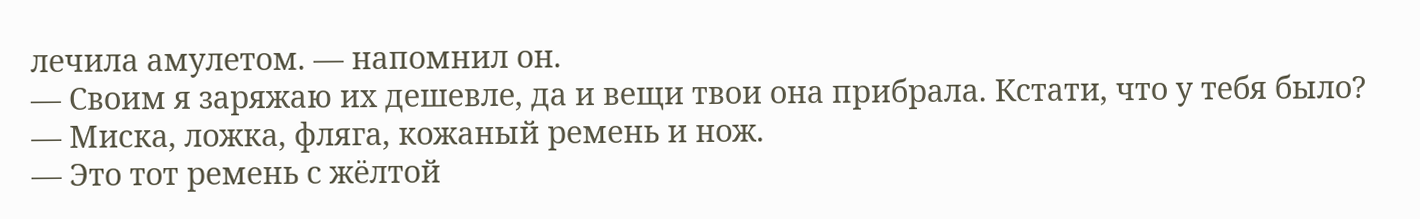лечила амулетом. — напомнил он.
— Своим я заряжаю их дешевле, да и вещи твои она прибрала. Кстати, что у тебя было?
— Миска, ложка, фляга, кожаный ремень и нож.
— Это тот ремень с жёлтой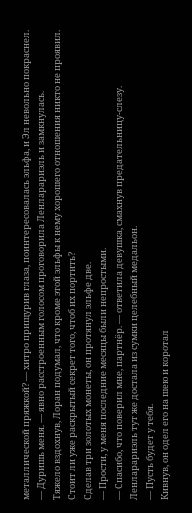металлической пряжкой? — хитро прищурив глаза, поинтересовалась эльфа, и Эл невольно покраснел.
— Дуришь меня. — явно расстроенным голосом проговорила Ленларариэль и замкнулась.
Тяжело вздохнув, Лоран подумал, что кроме этой эльфы к нему хорошего отношения никто не проявил. Стоит ли уже раскрытый секрет того, чтоб их портить?
Сделав три золотых монеты, он протянул эльфе две.
— Прости, у меня последние месяцы были непростыми.
— Спасибо, что поверил мне, партнёр. — ответила девушка, смахнув предательницу-слезу.
Ленларариэль тут же достала из сумки целебный медальон.
— Пусть будет у тебя.
Кивнув, он одел его на шею и коротал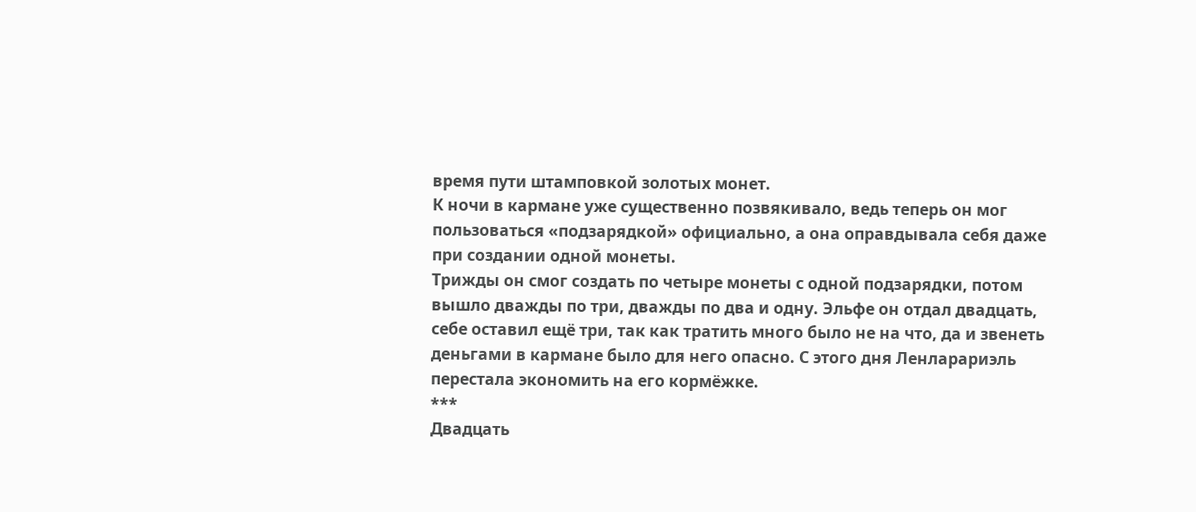время пути штамповкой золотых монет.
К ночи в кармане уже существенно позвякивало, ведь теперь он мог пользоваться «подзарядкой» официально, а она оправдывала себя даже при создании одной монеты.
Трижды он смог создать по четыре монеты с одной подзарядки, потом вышло дважды по три, дважды по два и одну. Эльфе он отдал двадцать, себе оставил ещё три, так как тратить много было не на что, да и звенеть деньгами в кармане было для него опасно. С этого дня Ленларариэль перестала экономить на его кормёжке.
***
Двадцать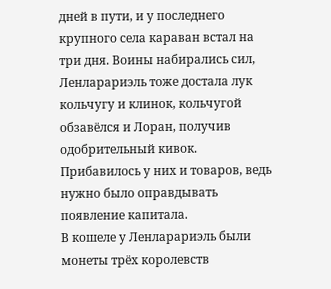дней в пути, и у последнего крупного села караван встал на три дня. Воины набирались сил, Ленларариэль тоже достала лук кольчугу и клинок, кольчугой обзавёлся и Лоран, получив одобрительный кивок. Прибавилось у них и товаров, ведь нужно было оправдывать появление капитала.
В кошеле у Ленларариэль были монеты трёх королевств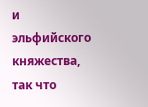и эльфийского княжества, так что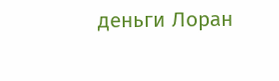деньги Лоран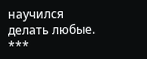научился делать любые.
***